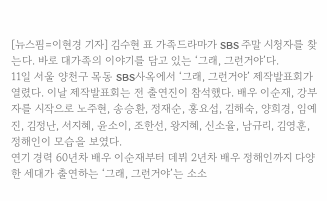[뉴스핌=이현경 기자] 김수현 표 가족드라마가 SBS 주말 시청자를 찾는다. 바로 대가족의 이야기를 담고 있는 ‘그래, 그런거야’다.
11일 서울 양천구 목동 SBS사옥에서 ‘그래, 그런거야’ 제작발표회가 열렸다. 이날 제작발표회는 전 출연진이 참석했다. 배우 이순재, 강부자를 시작으로 노주현, 송승환, 정재순, 홍요섭, 김해숙, 양희경, 임예진, 김정난, 서지혜, 윤소이, 조한선, 왕지혜, 신소율, 남규리, 김영훈, 정해인이 모습을 보였다.
연기 경력 60년차 배우 이순재부터 데뷔 2년차 배우 정해인까지 다양한 세대가 출연하는 ‘그래, 그런거야’는 소소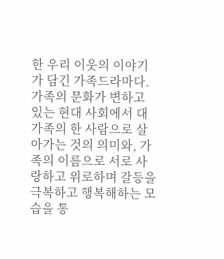한 우리 이웃의 이야기가 담긴 가족드라마다. 가족의 문화가 변하고 있는 현대 사회에서 대가족의 한 사람으로 살아가는 것의 의미와, 가족의 이름으로 서로 사랑하고 위로하며 갈등을 극복하고 행복해하는 모습을 통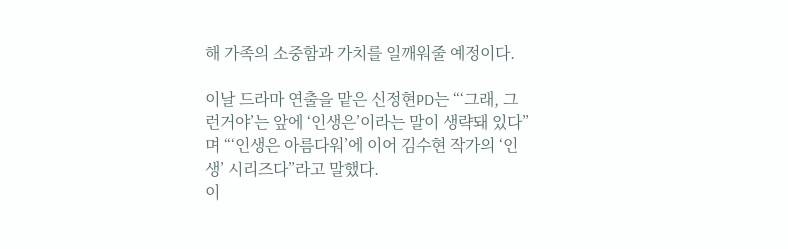해 가족의 소중함과 가치를 일깨워줄 예정이다.

이날 드라마 연출을 맡은 신정현PD는 “‘그래, 그런거야’는 앞에 ‘인생은’이라는 말이 생략돼 있다”며 “‘인생은 아름다워’에 이어 김수현 작가의 ‘인생’ 시리즈다”라고 말했다.
이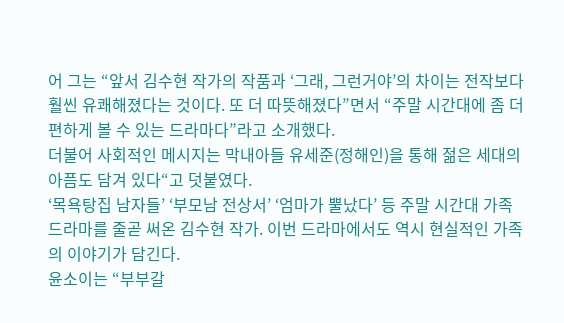어 그는 “앞서 김수현 작가의 작품과 ‘그래, 그런거야’의 차이는 전작보다 훨씬 유쾌해졌다는 것이다. 또 더 따뜻해졌다”면서 “주말 시간대에 좀 더 편하게 볼 수 있는 드라마다”라고 소개했다.
더불어 사회적인 메시지는 막내아들 유세준(정해인)을 통해 젊은 세대의 아픔도 담겨 있다“고 덧붙였다.
‘목욕탕집 남자들’ ‘부모남 전상서’ ‘엄마가 뿔났다’ 등 주말 시간대 가족드라마를 줄곧 써온 김수현 작가. 이번 드라마에서도 역시 현실적인 가족의 이야기가 담긴다.
윤소이는 “부부갈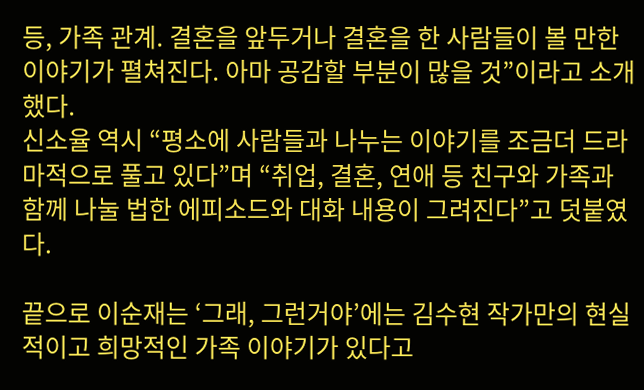등, 가족 관계. 결혼을 앞두거나 결혼을 한 사람들이 볼 만한 이야기가 펼쳐진다. 아마 공감할 부분이 많을 것”이라고 소개했다.
신소율 역시 “평소에 사람들과 나누는 이야기를 조금더 드라마적으로 풀고 있다”며 “취업, 결혼, 연애 등 친구와 가족과 함께 나눌 법한 에피소드와 대화 내용이 그려진다”고 덧붙였다.

끝으로 이순재는 ‘그래, 그런거야’에는 김수현 작가만의 현실적이고 희망적인 가족 이야기가 있다고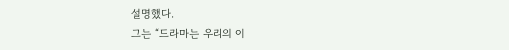설명했다.
그는 “드라마는 우리의 이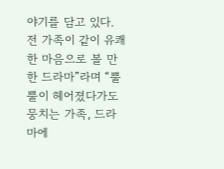야기를 담고 있다. 전 가족이 같이 유쾌한 마음으로 볼 만한 드라마”라며 “뿔뿔이 헤어졌다가도 뭉치는 가족, 드라마에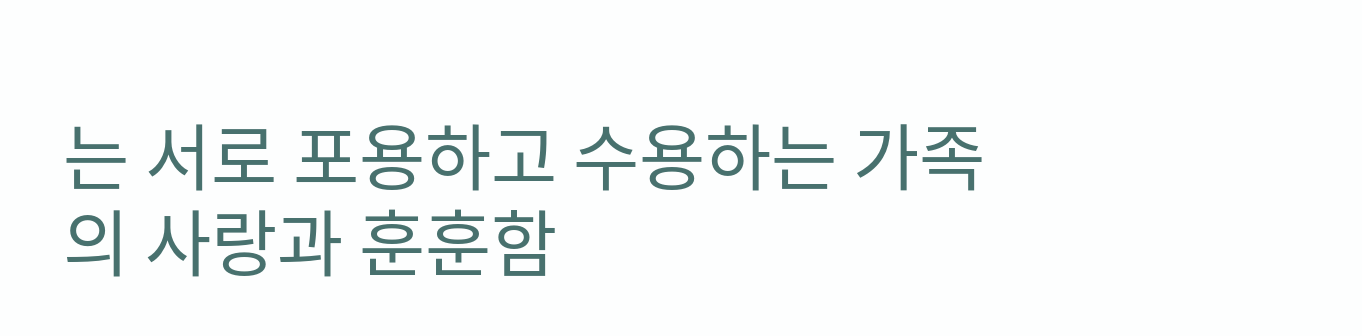는 서로 포용하고 수용하는 가족의 사랑과 훈훈함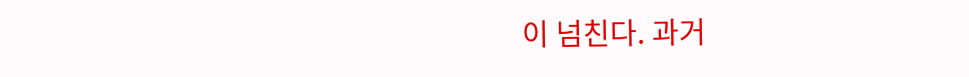이 넘친다. 과거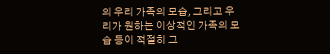의 우리 가족의 모습, 그리고 우리가 원하는 이상적인 가족의 모습 등이 적절히 그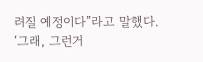려질 예정이다”라고 말했다.
‘그래, 그런거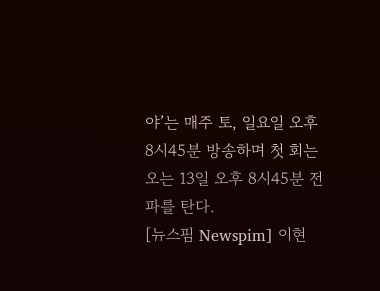야’는 매주 토, 일요일 오후 8시45분 방송하며 첫 회는 오는 13일 오후 8시45분 전파를 탄다.
[뉴스핌 Newspim] 이현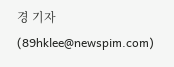경 기자(89hklee@newspim.com)